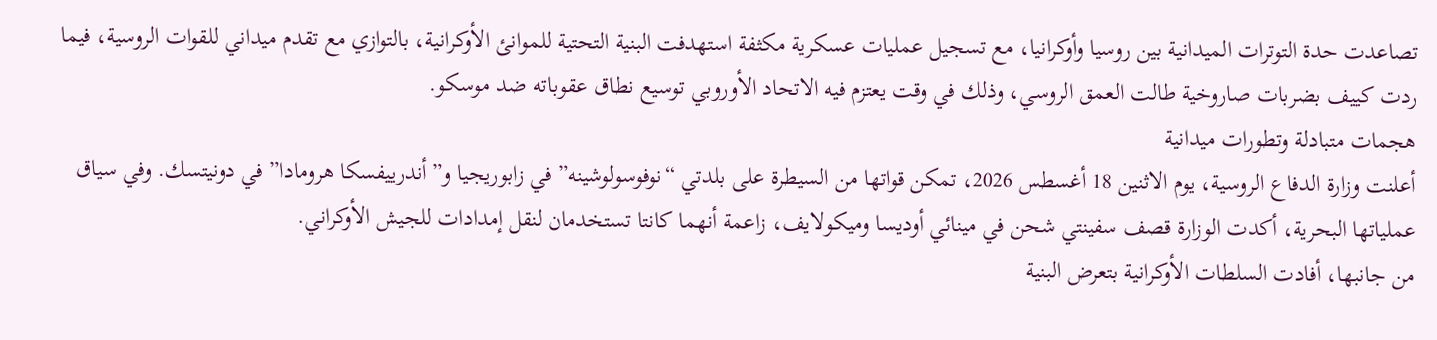تصاعدت حدة التوترات الميدانية بين روسيا وأوكرانيا، مع تسجيل عمليات عسكرية مكثفة استهدفت البنية التحتية للموانئ الأوكرانية، بالتوازي مع تقدم ميداني للقوات الروسية، فيما ردت كييف بضربات صاروخية طالت العمق الروسي، وذلك في وقت يعتزم فيه الاتحاد الأوروبي توسيع نطاق عقوباته ضد موسكو.
هجمات متبادلة وتطورات ميدانية
أعلنت وزارة الدفاع الروسية، يوم الاثنين 18 أغسطس 2026، تمكن قواتها من السيطرة على بلدتي “نوفوسولوشينه” في زابوريجيا و”أندرييفسكا هرومادا” في دونيتسك. وفي سياق عملياتها البحرية، أكدت الوزارة قصف سفينتي شحن في مينائي أوديسا وميكولايف، زاعمة أنهما كانتا تستخدمان لنقل إمدادات للجيش الأوكراني.
من جانبها، أفادت السلطات الأوكرانية بتعرض البنية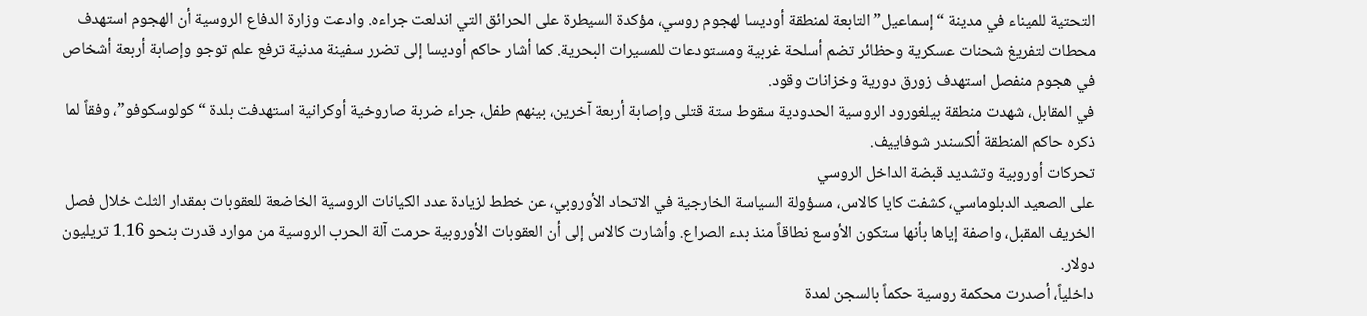التحتية للميناء في مدينة “إسماعيل” التابعة لمنطقة أوديسا لهجوم روسي، مؤكدة السيطرة على الحرائق التي اندلعت جراءه. وادعت وزارة الدفاع الروسية أن الهجوم استهدف محطات لتفريغ شحنات عسكرية وحظائر تضم أسلحة غربية ومستودعات للمسيرات البحرية. كما أشار حاكم أوديسا إلى تضرر سفينة مدنية ترفع علم توجو وإصابة أربعة أشخاص في هجوم منفصل استهدف زورق دورية وخزانات وقود.
في المقابل، شهدت منطقة بيلغورود الروسية الحدودية سقوط ستة قتلى وإصابة أربعة آخرين، بينهم طفل، جراء ضربة صاروخية أوكرانية استهدفت بلدة “كولوسكوفو”، وفقاً لما ذكره حاكم المنطقة ألكسندر شوفاييف.
تحركات أوروبية وتشديد قبضة الداخل الروسي
على الصعيد الدبلوماسي، كشفت كايا كالاس، مسؤولة السياسة الخارجية في الاتحاد الأوروبي، عن خطط لزيادة عدد الكيانات الروسية الخاضعة للعقوبات بمقدار الثلث خلال فصل الخريف المقبل، واصفة إياها بأنها ستكون الأوسع نطاقاً منذ بدء الصراع. وأشارت كالاس إلى أن العقوبات الأوروبية حرمت آلة الحرب الروسية من موارد قدرت بنحو 1.16 تريليون دولار.
داخلياً، أصدرت محكمة روسية حكماً بالسجن لمدة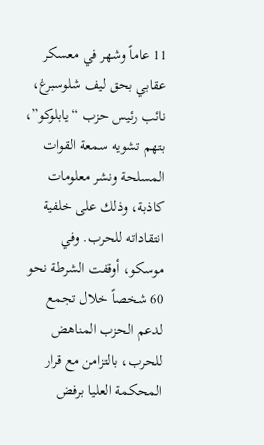11 عاماً وشهر في معسكر عقابي بحق ليف شلوسبرغ، نائب رئيس حزب “يابلوكو”، بتهم تشويه سمعة القوات المسلحة ونشر معلومات كاذبة، وذلك على خلفية انتقاداته للحرب. وفي موسكو، أوقفت الشرطة نحو 60 شخصاً خلال تجمع لدعم الحزب المناهض للحرب، بالتزامن مع قرار المحكمة العليا برفض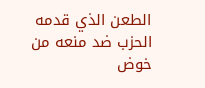الطعن الذي قدمه الحزب ضد منعه من خوض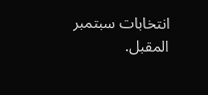انتخابات سبتمبر المقبل.